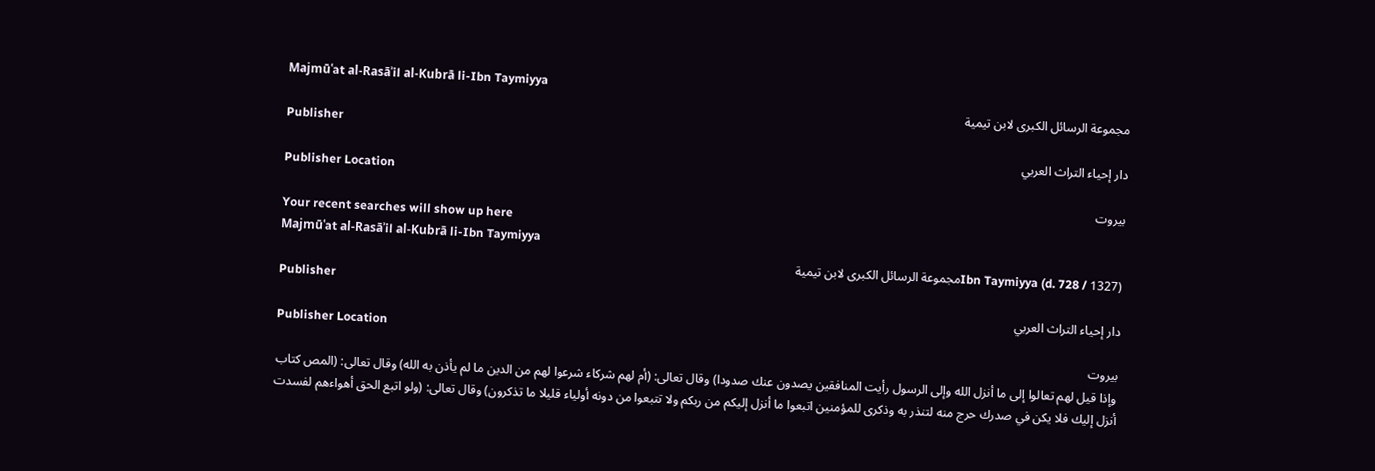Majmūʿat al-Rasāʾil al-Kubrā li-Ibn Taymiyya
مجموعة الرسائل الكبرى لابن تيمية
Publisher
دار إحياء التراث العربي
Publisher Location
بيروت
Your recent searches will show up here
Majmūʿat al-Rasāʾil al-Kubrā li-Ibn Taymiyya
Ibn Taymiyya (d. 728 / 1327)مجموعة الرسائل الكبرى لابن تيمية
Publisher
دار إحياء التراث العربي
Publisher Location
بيروت
وإذا قيل لهم تعالوا إلى ما أنزل الله وإلى الرسول رأيت المنافقين يصدون عنك صدودا) وقال تعالى: (أم لهم شركاء شرعوا لهم من الدين ما لم يأذن به الله) وقال تعالى: (المص كتاب أنزل إليك فلا يكن في صدرك حرج منه لتنذر به وذكرى للمؤمنين اتبعوا ما أنزل إليكم من ربكم ولا تتبعوا من دونه أولياء قليلا ما تذكرون) وقال تعالى: (ولو اتبع الحق أهواءهم لفسدت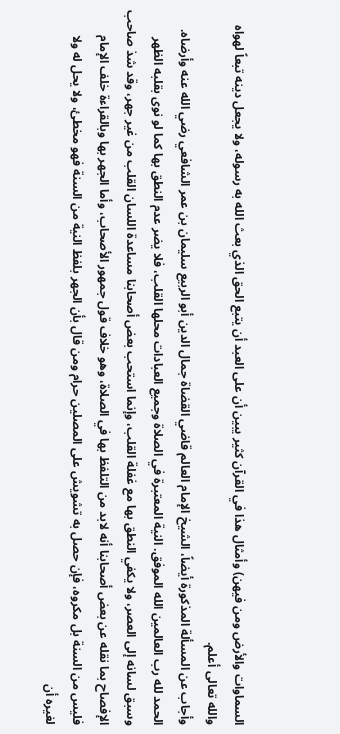السماوات والأرض ومن فيهن) وأمثال هذا في القرآن كثير يبين أن على العبد أن يتبع الحق الذي بعث الله به رسوله، ولا يجعل دينه تبعاً لهواه والله تعالى أعلم.
وأجاب عن المسألة المذكورة أيضاً، الشيخ الإمام العالم قاضي القضاة جمال الدين أبو الربيع سليمان بن عمر الشافعي رضي الله عنه وأرضاه.
الحمد لله رب العالمين الله الموفق. النية المعتبرة في الصلاة وجميع العبادات محلها القلب، فلا يضر عدم النطق بها كما لو نوى بقلبه الظهر وسبق لسانه إلى العصر، ولا يكفي النطق بها مع غفلة القلب، وإنما استحب بعض أصحابنا مساعدة اللسان القلب من غير جهر، وقد شذ صاحب الإفصاح بما نقله عن بعض أصحابنا أنه لابد من التلفظ بها في الصلاة، وهو خلاف قول جمهور الأصحاب، وأما الجهر بها وبالقراءة خلف الإمام فليس من السنة بل مكروه، فإن حصل به تشويش على المصلين حرام ومن قال بأن الجهر بلفظ النية من السنة فهو مخطئ، ولا يحل له ولا لغيره أن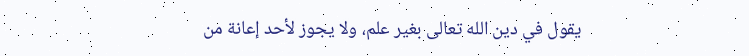يقول في دين الله تعالى بغير علم، ولا يجوز لأحد إعانة من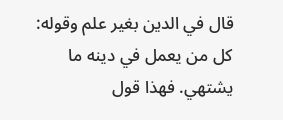قال في الدين بغير علم وقوله: كل من يعمل في دينه ما يشتهي. فهذا قول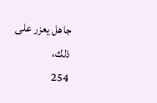جاهل يعزر على ذلك،
254